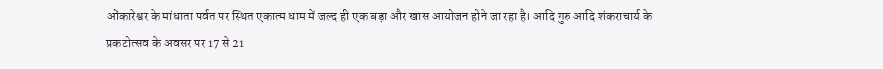ओंकारेश्वर के मांधाता पर्वत पर स्थित एकात्म धाम में जल्द ही एक बड़ा और खास आयोजन होने जा रहा है। आदि गुरु आदि शंकराचार्य के प्रकटोत्सव के अवसर पर 17 से 21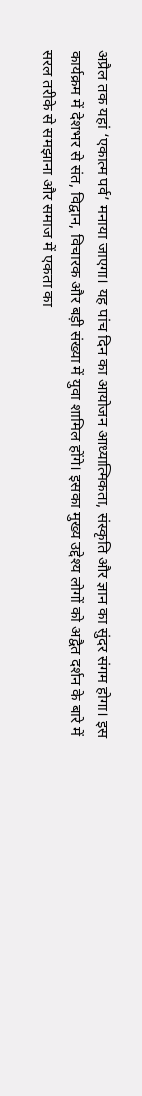अप्रैल तक यहां ‘एकात्म पर्व’ मनाया जाएगा। यह पांच दिन का आयोजन आध्यात्मिकता, संस्कृति और ज्ञान का सुंदर संगम होगा। इस कार्यक्रम में देशभर से संत, विद्वान, विचारक और बड़ी संख्या में युवा शामिल होंगे। इसका मुख्य उद्देश्य लोगों को अद्वैत दर्शन के बारे में सरल तरीके से समझाना और समाज में एकता का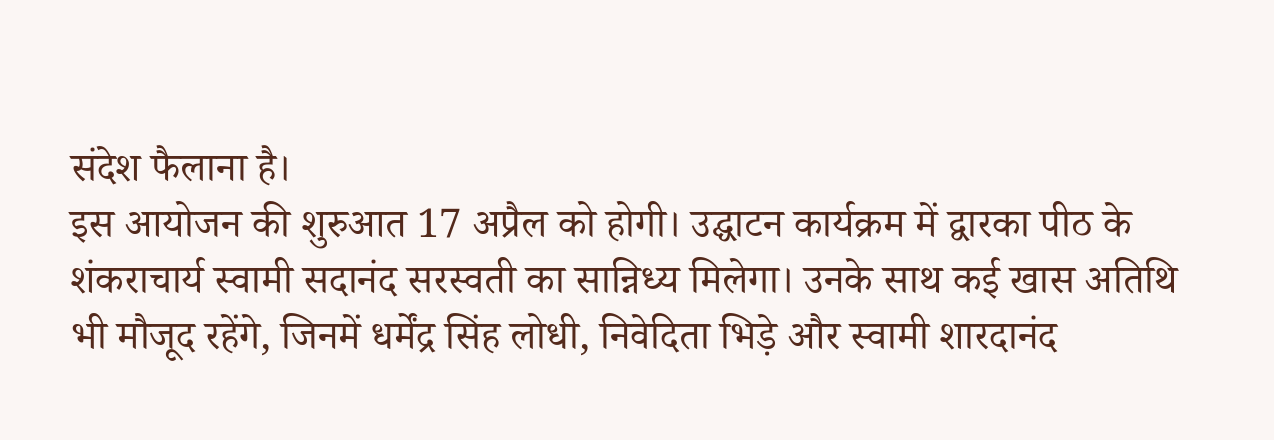संदेश फैलाना है।
इस आयोजन की शुरुआत 17 अप्रैल को होगी। उद्घाटन कार्यक्रम में द्वारका पीठ के शंकराचार्य स्वामी सदानंद सरस्वती का सान्निध्य मिलेगा। उनके साथ कई खास अतिथि भी मौजूद रहेंगे, जिनमें धर्मेंद्र सिंह लोधी, निवेदिता भिड़े और स्वामी शारदानंद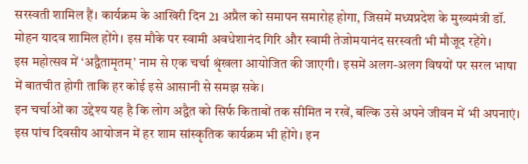सरस्वती शामिल हैं। कार्यक्रम के आखिरी दिन 21 अप्रैल को समापन समारोह होगा, जिसमें मध्यप्रदेश के मुख्यमंत्री डॉ. मोहन यादव शामिल होंगे। इस मौके पर स्वामी अवधेशानंद गिरि और स्वामी तेजोमयानंद सरस्वती भी मौजूद रहेंगे।
इस महोत्सव में ‘अद्वैतामृतम्’ नाम से एक चर्चा श्रृंखला आयोजित की जाएगी। इसमें अलग-अलग विषयों पर सरल भाषा में बातचीत होगी ताकि हर कोई इसे आसानी से समझ सके।
इन चर्चाओं का उद्देश्य यह है कि लोग अद्वैत को सिर्फ किताबों तक सीमित न रखें, बल्कि उसे अपने जीवन में भी अपनाएं।
इस पांच दिवसीय आयोजन में हर शाम सांस्कृतिक कार्यक्रम भी होंगे। इन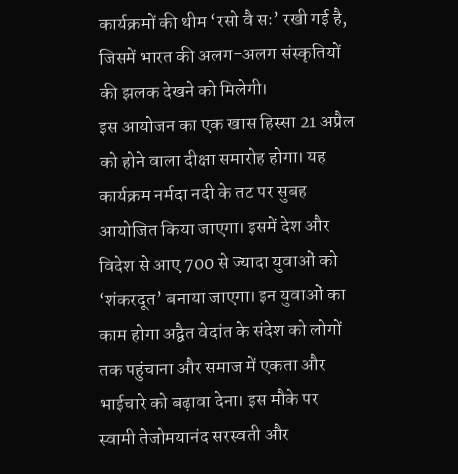कार्यक्रमों की थीम ‘रसो वै सः’ रखी गई है, जिसमें भारत की अलग-अलग संस्कृतियों की झलक देखने को मिलेगी।
इस आयोजन का एक खास हिस्सा 21 अप्रैल को होने वाला दीक्षा समारोह होगा। यह कार्यक्रम नर्मदा नदी के तट पर सुबह आयोजित किया जाएगा। इसमें देश और विदेश से आए 700 से ज्यादा युवाओं को ‘शंकरदूत’ बनाया जाएगा। इन युवाओं का काम होगा अद्वैत वेदांत के संदेश को लोगों तक पहुंचाना और समाज में एकता और भाईचारे को बढ़ावा देना। इस मौके पर स्वामी तेजोमयानंद सरस्वती और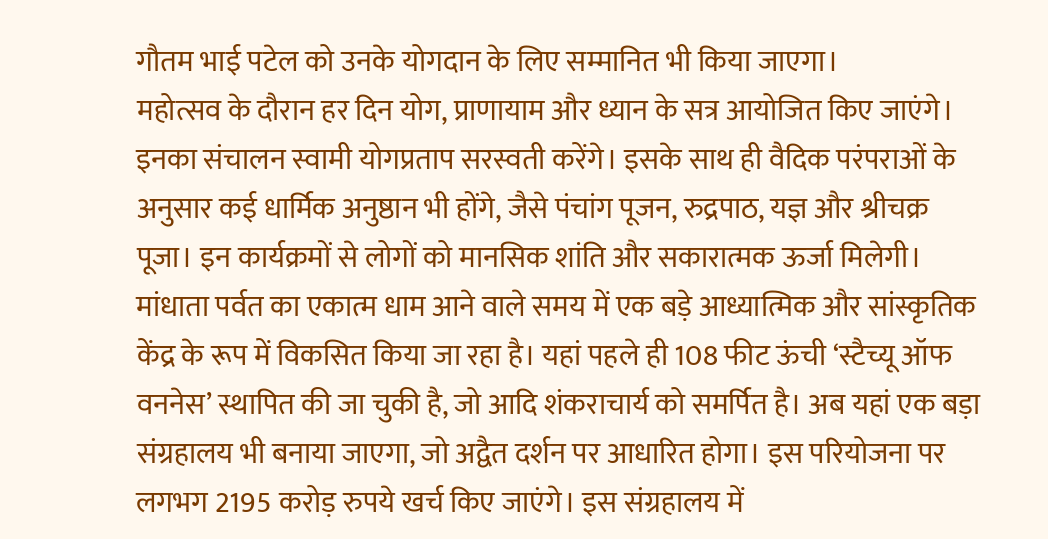गौतम भाई पटेल को उनके योगदान के लिए सम्मानित भी किया जाएगा।
महोत्सव के दौरान हर दिन योग, प्राणायाम और ध्यान के सत्र आयोजित किए जाएंगे। इनका संचालन स्वामी योगप्रताप सरस्वती करेंगे। इसके साथ ही वैदिक परंपराओं के अनुसार कई धार्मिक अनुष्ठान भी होंगे, जैसे पंचांग पूजन, रुद्रपाठ, यज्ञ और श्रीचक्र पूजा। इन कार्यक्रमों से लोगों को मानसिक शांति और सकारात्मक ऊर्जा मिलेगी।
मांधाता पर्वत का एकात्म धाम आने वाले समय में एक बड़े आध्यात्मिक और सांस्कृतिक केंद्र के रूप में विकसित किया जा रहा है। यहां पहले ही 108 फीट ऊंची ‘स्टैच्यू ऑफ वननेस’ स्थापित की जा चुकी है, जो आदि शंकराचार्य को समर्पित है। अब यहां एक बड़ा संग्रहालय भी बनाया जाएगा, जो अद्वैत दर्शन पर आधारित होगा। इस परियोजना पर लगभग 2195 करोड़ रुपये खर्च किए जाएंगे। इस संग्रहालय में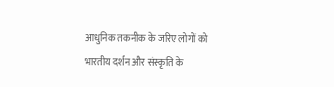आधुनिक तकनीक के जरिए लोगों को भारतीय दर्शन और संस्कृति के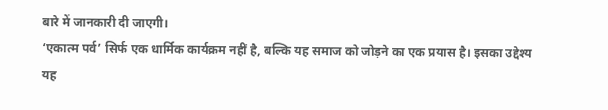बारे में जानकारी दी जाएगी।
‘एकात्म पर्व’ सिर्फ एक धार्मिक कार्यक्रम नहीं है, बल्कि यह समाज को जोड़ने का एक प्रयास है। इसका उद्देश्य यह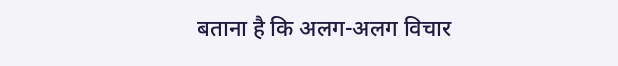बताना है कि अलग-अलग विचार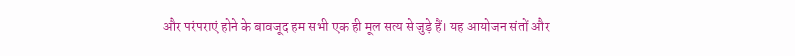और परंपराएं होने के बावजूद हम सभी एक ही मूल सत्य से जुड़े हैं। यह आयोजन संतों और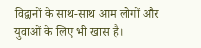विद्वानों के साथ-साथ आम लोगों और युवाओं के लिए भी खास है।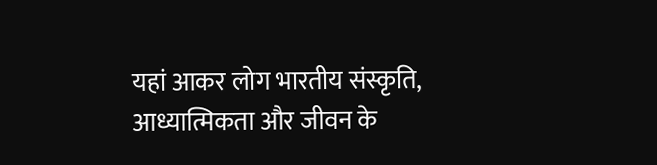यहां आकर लोग भारतीय संस्कृति, आध्यात्मिकता और जीवन के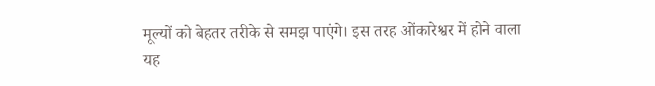मूल्यों को बेहतर तरीके से समझ पाएंगे। इस तरह ओंकारेश्वर में होने वाला यह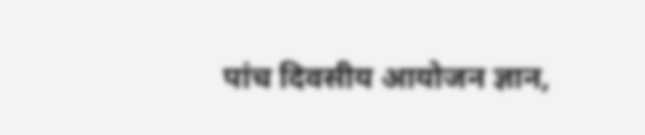पांच दिवसीय आयोजन ज्ञान,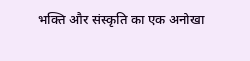भक्ति और संस्कृति का एक अनोखा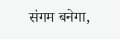संगम बनेगा,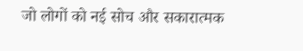जो लोगों को नई सोच और सकारात्मक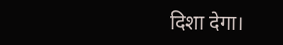दिशा देगा।